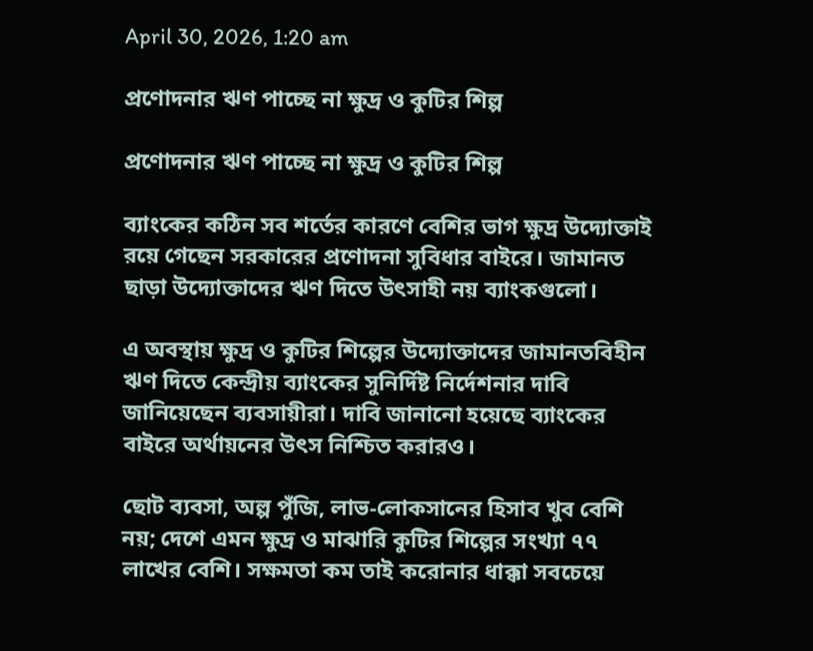April 30, 2026, 1:20 am

প্রণোদনার ঋণ পাচ্ছে না ক্ষুদ্র ও কুটির শিল্প

প্রণোদনার ঋণ পাচ্ছে না ক্ষুদ্র ও কুটির শিল্প

ব্যাংকের কঠিন সব শর্তের কারণে বেশির ভাগ ক্ষুদ্র উদ্যোক্তাই রয়ে গেছেন সরকারের প্রণোদনা সুবিধার বাইরে। জামানত ছাড়া উদ্যোক্তাদের ঋণ দিতে উৎসাহী নয় ব্যাংকগুলো।

এ অবস্থায় ক্ষুদ্র ও কুটির শিল্পের উদ্যোক্তাদের জামানতবিহীন ঋণ দিতে কেন্দ্রীয় ব্যাংকের সুনির্দিষ্ট নির্দেশনার দাবি জানিয়েছেন ব্যবসায়ীরা। দাবি জানানো হয়েছে ব্যাংকের বাইরে অর্থায়নের উৎস নিশ্চিত করারও।

ছোট ব্যবসা, অল্প পুঁজি, লাভ-লোকসানের হিসাব খুব বেশি নয়; দেশে এমন ক্ষুদ্র ও মাঝারি কুটির শিল্পের সংখ্যা ৭৭ লাখের বেশি। সক্ষমতা কম তাই করোনার ধাক্কা সবচেয়ে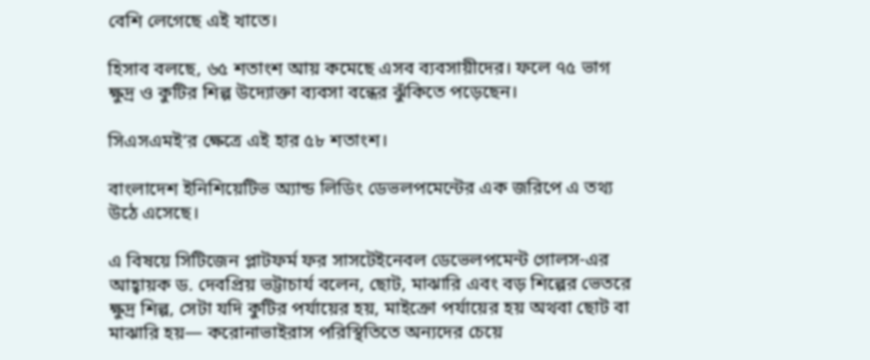বেশি লেগেছে এই খাতে।

হিসাব বলছে, ৬৫ শতাংশ আয় কমেছে এসব ব্যবসায়ীদের। ফলে ৭৫ ভাগ ক্ষুদ্র ও কুটির শিল্প উদ্যোক্তা ব্যবসা বন্ধের ঝুঁকিতে পড়েছেন।

সিএসএমই’র ক্ষেত্রে এই হার ৫৮ শতাংশ।

বাংলাদেশ ইনিশিয়েটিভ অ্যান্ড লিডিং ডেভলপমেন্টের এক জরিপে এ তথ্য উঠে এসেছে।

এ বিষয়ে সিটিজেন প্লাটফর্ম ফর সাসটেইনেবল ডেভেলপমেন্ট গোলস-এর আহ্বায়ক ড. দেবপ্রিয় ভট্টাচার্য বলেন, ছোট, মাঝারি এবং বড় শিল্পের ভেতরে ক্ষুদ্র শিল্প, সেটা যদি কুটির পর্যায়ের হয়, মাইক্রো পর্যায়ের হয় অথবা ছোট বা মাঝারি হয়— করোনাভাইরাস পরিস্থিতিতে অন্যদের চেয়ে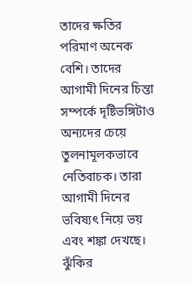তাদের ক্ষতির পরিমাণ অনেক বেশি। তাদের আগামী দিনের চিন্তা সম্পর্কে দৃষ্টিভঙ্গিটাও অন্যদের চেয়ে তুলনামূলকভাবে নেতিবাচক। তারা আগামী দিনের ভবিষ্যৎ নিয়ে ভয় এবং শঙ্কা দেখছে। ঝুঁকির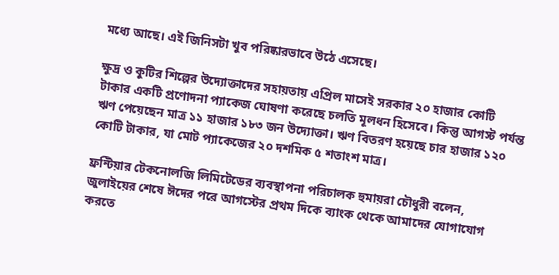মধ্যে আছে। এই জিনিসটা খুব পরিষ্কারভাবে উঠে এসেছে।

ক্ষুদ্র ও কুটির শিল্পের উদ্যোক্তাদের সহায়তায় এপ্রিল মাসেই সরকার ২০ হাজার কোটি টাকার একটি প্রণোদনা প্যাকেজ ঘোষণা করেছে চলতি মূলধন হিসেবে। কিন্তু আগস্ট পর্যন্ত ঋণ পেয়েছেন মাত্র ১১ হাজার ১৮৩ জন উদ্যোক্তা। ঋণ বিতরণ হয়েছে চার হাজার ১২০ কোটি টাকার, যা মোট প্যাকেজের ২০ দশমিক ৫ শতাংশ মাত্র।

ফ্রন্টিয়ার টেকনোলজি লিমিটেডের ব্যবস্থাপনা পরিচালক হুমায়রা চৌধুরী বলেন, জুলাইয়ের শেষে ঈদের পরে আগস্টের প্রথম দিকে ব্যাংক থেকে আমাদের যোগাযোগ করতে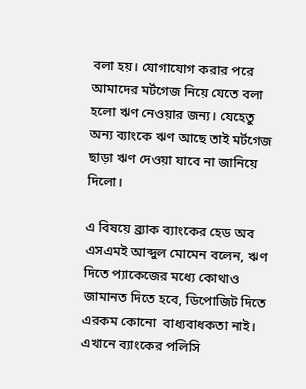বলা হয়। যোগাযোগ করার পরে আমাদের মর্টগেজ নিয়ে যেতে বলা হলো ঋণ নেওয়ার জন্য। যেহেতু অন্য ব্যাংকে ঋণ আছে তাই মর্টগেজ ছাড়া ঋণ দেওয়া যাবে না জানিয়ে দিলো।

এ বিষয়ে ব্র্যাক ব্যাংকের হেড অব এসএমই আব্দুল মোমেন বলেন, ঋণ দিতে প্যাকেজের মধ্যে কোথাও জামানত দিতে হবে, ডিপোজিট দিতে এরকম কোনো  বাধ্যবাধকতা নাই। এখানে ব্যাংকের পলিসি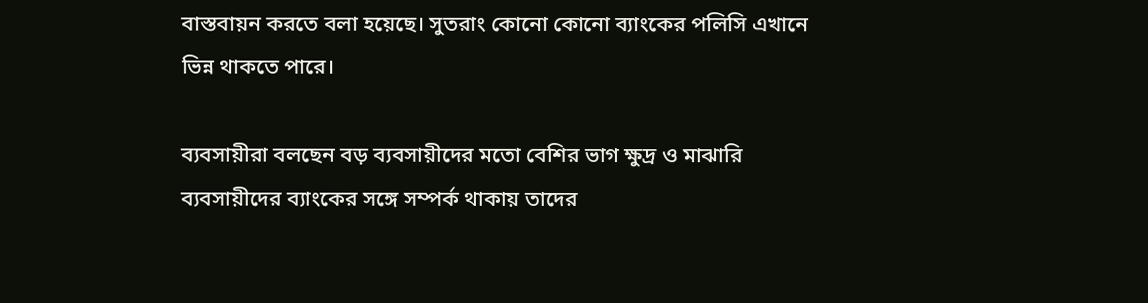বাস্তবায়ন করতে বলা হয়েছে। সুতরাং কোনো কোনো ব্যাংকের পলিসি এখানে ভিন্ন থাকতে পারে।

ব্যবসায়ীরা বলছেন বড় ব্যবসায়ীদের মতো বেশির ভাগ ক্ষুদ্র ও মাঝারি ব্যবসায়ীদের ব্যাংকের সঙ্গে সম্পর্ক থাকায় তাদের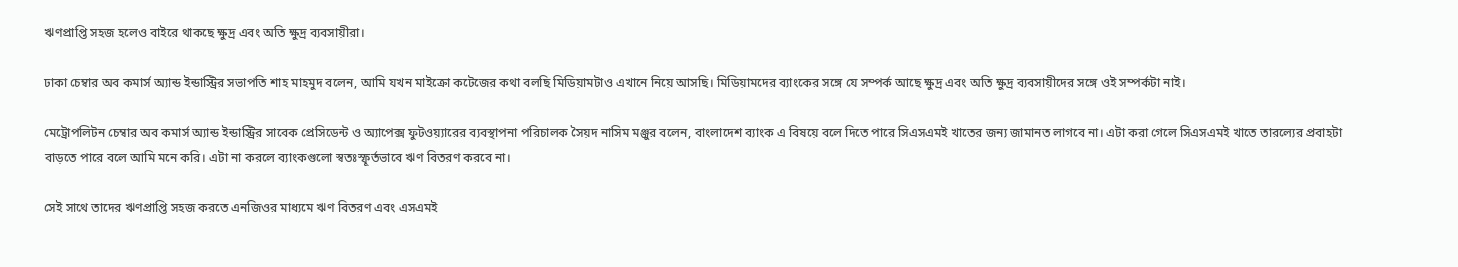ঋণপ্রাপ্তি সহজ হলেও বাইরে থাকছে ক্ষুদ্র এবং অতি ক্ষুদ্র ব্যবসায়ীরা।

ঢাকা চেম্বার অব কমার্স অ্যান্ড ইন্ডাস্ট্রির সভাপতি শাহ মাহমুদ বলেন, আমি যখন মাইক্রো কটেজের কথা বলছি মিডিয়ামটাও এখানে নিয়ে আসছি। মিডিয়ামদের ব্যাংকের সঙ্গে যে সম্পর্ক আছে ক্ষুদ্র এবং অতি ক্ষুদ্র ব্যবসায়ীদের সঙ্গে ওই সম্পর্কটা নাই।

মেট্রোপলিটন চেম্বার অব কমার্স অ্যান্ড ইন্ডাস্ট্রির সাবেক প্রেসিডেন্ট ও অ্যাপেক্স ফুটওয়্যারের ব্যবস্থাপনা পরিচালক সৈয়দ নাসিম মঞ্জুর বলেন, বাংলাদেশ ব্যাংক এ বিষয়ে বলে দিতে পারে সিএসএমই খাতের জন্য জামানত লাগবে না। এটা করা গেলে সিএসএমই খাতে তারল্যের প্রবাহটা বাড়তে পারে বলে আমি মনে করি। এটা না করলে ব্যাংকগুলো স্বতঃস্ফূর্তভাবে ঋণ বিতরণ করবে না।

সেই সাথে তাদের ঋণপ্রাপ্তি সহজ করতে এনজিওর মাধ্যমে ঋণ বিতরণ এবং এসএমই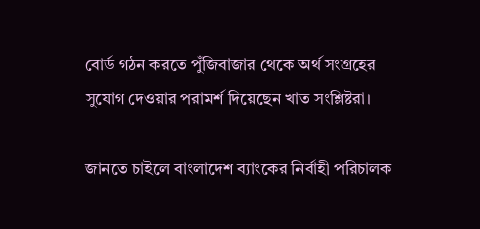বোর্ড গঠন করতে পুঁজিবাজার থেকে অর্থ সংগ্রহের সুযোগ দেওয়ার পরামর্শ দিয়েছেন খাত সংশ্লিষ্টরা।

জানতে চাইলে বাংলাদেশ ব্যাংকের নির্বাহী পরিচালক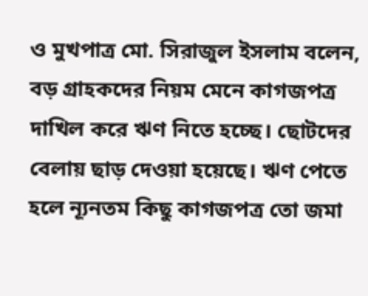ও মুখপাত্র মো. সিরাজুল ইসলাম বলেন, বড় গ্রাহকদের নিয়ম মেনে কাগজপত্র দাখিল করে ঋণ নিতে হচ্ছে। ছোটদের বেলায় ছাড় দেওয়া হয়েছে। ঋণ পেতে হলে ন্যূনতম কিছু কাগজপত্র তো জমা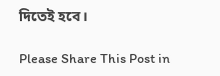দিতেই হবে।

Please Share This Post in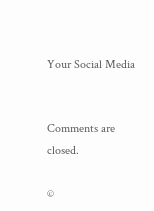Your Social Media


Comments are closed.

©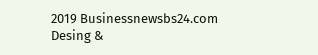2019 Businessnewsbs24.com
Desing &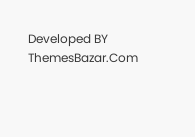Developed BY ThemesBazar.Com